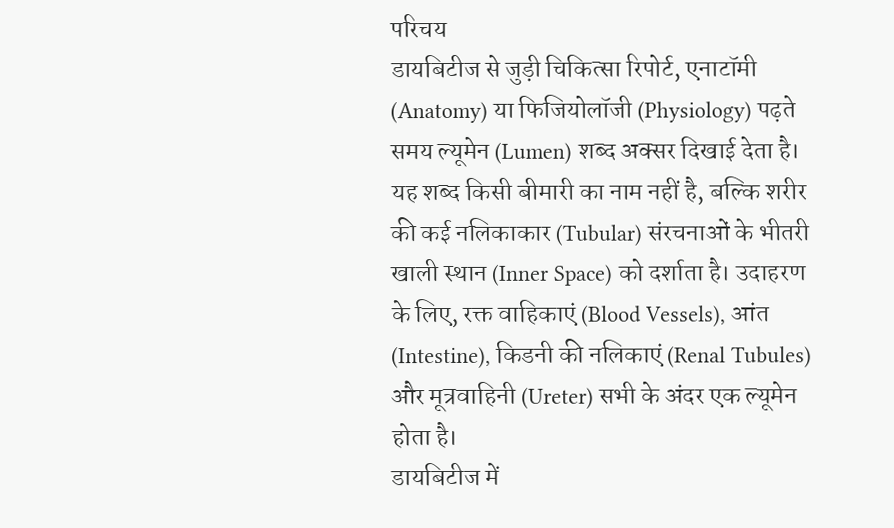परिचय
डायबिटीज से जुड़ी चिकित्सा रिपोर्ट, एनाटॉमी (Anatomy) या फिजियोलॉजी (Physiology) पढ़ते समय ल्यूमेन (Lumen) शब्द अक्सर दिखाई देता है। यह शब्द किसी बीमारी का नाम नहीं है, बल्कि शरीर की कई नलिकाकार (Tubular) संरचनाओं के भीतरी खाली स्थान (Inner Space) को दर्शाता है। उदाहरण के लिए, रक्त वाहिकाएं (Blood Vessels), आंत (Intestine), किडनी की नलिकाएं (Renal Tubules) और मूत्रवाहिनी (Ureter) सभी के अंदर एक ल्यूमेन होता है।
डायबिटीज में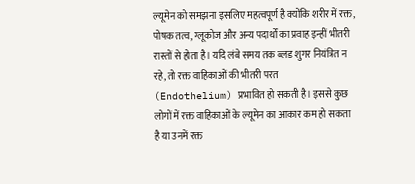ल्यूमेन को समझना इसलिए महत्वपूर्ण है क्योंकि शरीर में रक्त, पोषक तत्व, ग्लूकोज और अन्य पदार्थों का प्रवाह इन्हीं भीतरी रास्तों से होता है। यदि लंबे समय तक ब्लड शुगर नियंत्रित न रहे, तो रक्त वाहिकाओं की भीतरी परत (Endothelium) प्रभावित हो सकती है। इससे कुछ लोगों में रक्त वाहिकाओं के ल्यूमेन का आकार कम हो सकता है या उनमें रक्त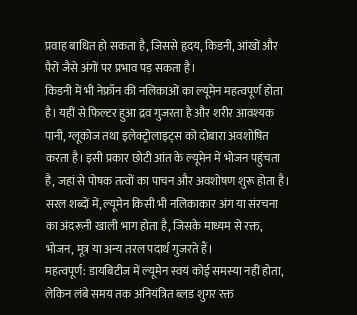प्रवाह बाधित हो सकता है, जिससे हृदय, किडनी, आंखों और पैरों जैसे अंगों पर प्रभाव पड़ सकता है।
किडनी में भी नेफ्रॉन की नलिकाओं का ल्यूमेन महत्वपूर्ण होता है। यहीं से फिल्टर हुआ द्रव गुजरता है और शरीर आवश्यक पानी, ग्लूकोज तथा इलेक्ट्रोलाइट्स को दोबारा अवशोषित करता है। इसी प्रकार छोटी आंत के ल्यूमेन में भोजन पहुंचता है, जहां से पोषक तत्वों का पाचन और अवशोषण शुरू होता है।
सरल शब्दों में, ल्यूमेन किसी भी नलिकाकार अंग या संरचना का अंदरूनी खाली भाग होता है, जिसके माध्यम से रक्त, भोजन, मूत्र या अन्य तरल पदार्थ गुजरते हैं।
महत्वपूर्ण: डायबिटीज में ल्यूमेन स्वयं कोई समस्या नहीं होता, लेकिन लंबे समय तक अनियंत्रित ब्लड शुगर रक्त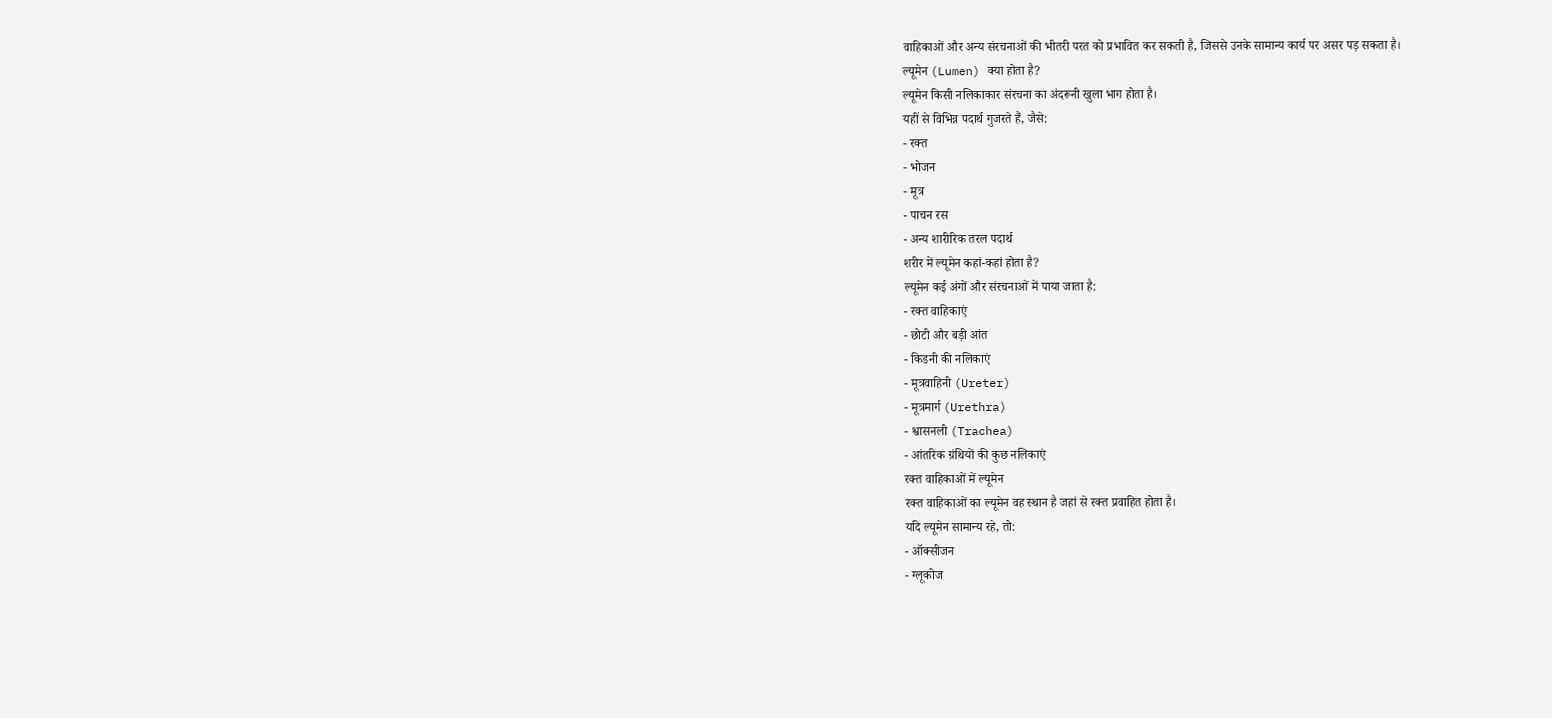वाहिकाओं और अन्य संरचनाओं की भीतरी परत को प्रभावित कर सकती है, जिससे उनके सामान्य कार्य पर असर पड़ सकता है।
ल्यूमेन (Lumen) क्या होता है?
ल्यूमेन किसी नलिकाकार संरचना का अंदरूनी खुला भाग होता है।
यहीं से विभिन्न पदार्थ गुजरते हैं, जैसे:
- रक्त
- भोजन
- मूत्र
- पाचन रस
- अन्य शारीरिक तरल पदार्थ
शरीर में ल्यूमेन कहां-कहां होता है?
ल्यूमेन कई अंगों और संरचनाओं में पाया जाता है:
- रक्त वाहिकाएं
- छोटी और बड़ी आंत
- किडनी की नलिकाएं
- मूत्रवाहिनी (Ureter)
- मूत्रमार्ग (Urethra)
- श्वासनली (Trachea)
- आंतरिक ग्रंथियों की कुछ नलिकाएं
रक्त वाहिकाओं में ल्यूमेन
रक्त वाहिकाओं का ल्यूमेन वह स्थान है जहां से रक्त प्रवाहित होता है।
यदि ल्यूमेन सामान्य रहे, तो:
- ऑक्सीजन
- ग्लूकोज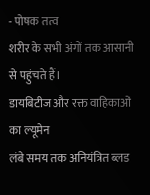- पोषक तत्व
शरीर के सभी अंगों तक आसानी से पहुंचते हैं।
डायबिटीज और रक्त वाहिकाओं का ल्यूमेन
लंबे समय तक अनियंत्रित ब्लड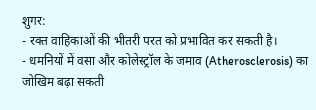शुगर:
- रक्त वाहिकाओं की भीतरी परत को प्रभावित कर सकती है।
- धमनियों में वसा और कोलेस्ट्रॉल के जमाव (Atherosclerosis) का जोखिम बढ़ा सकती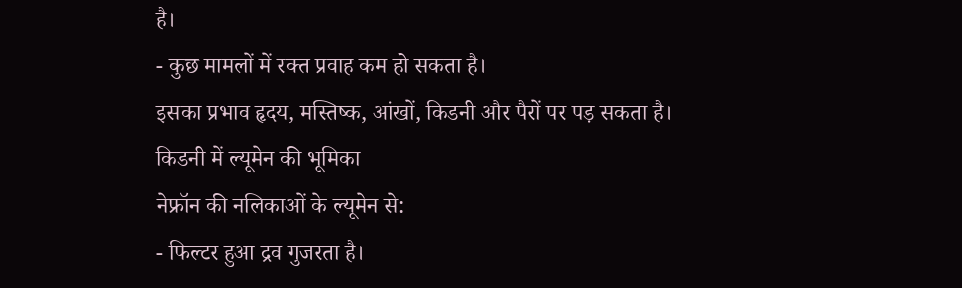है।
- कुछ मामलों में रक्त प्रवाह कम हो सकता है।
इसका प्रभाव हृदय, मस्तिष्क, आंखों, किडनी और पैरों पर पड़ सकता है।
किडनी में ल्यूमेन की भूमिका
नेफ्रॉन की नलिकाओं के ल्यूमेन से:
- फिल्टर हुआ द्रव गुजरता है।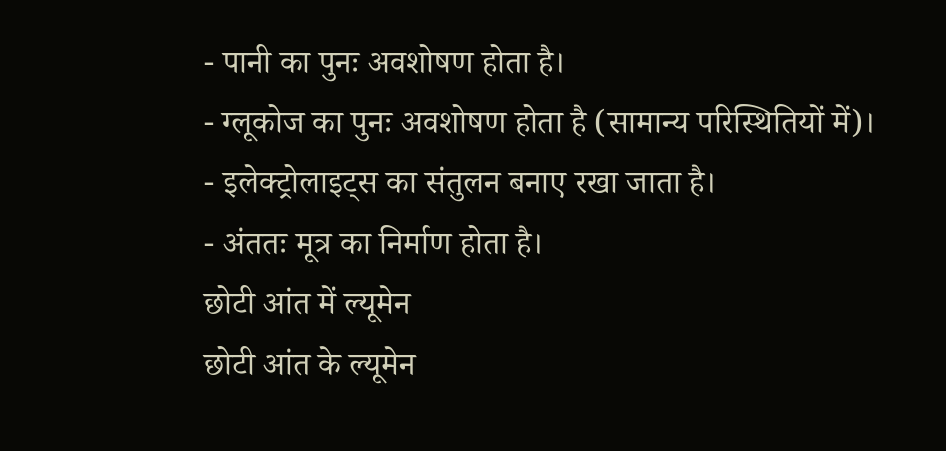- पानी का पुनः अवशोषण होता है।
- ग्लूकोज का पुनः अवशोषण होता है (सामान्य परिस्थितियों में)।
- इलेक्ट्रोलाइट्स का संतुलन बनाए रखा जाता है।
- अंततः मूत्र का निर्माण होता है।
छोटी आंत में ल्यूमेन
छोटी आंत के ल्यूमेन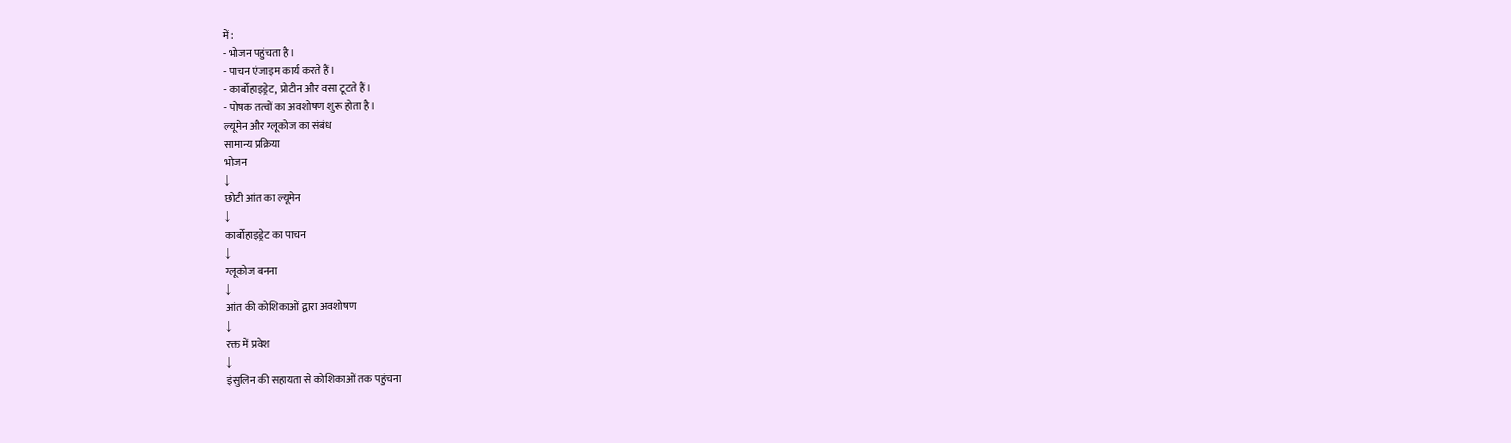में:
- भोजन पहुंचता है।
- पाचन एंजाइम कार्य करते हैं।
- कार्बोहाइड्रेट, प्रोटीन और वसा टूटते हैं।
- पोषक तत्वों का अवशोषण शुरू होता है।
ल्यूमेन और ग्लूकोज का संबंध
सामान्य प्रक्रिया
भोजन
↓
छोटी आंत का ल्यूमेन
↓
कार्बोहाइड्रेट का पाचन
↓
ग्लूकोज बनना
↓
आंत की कोशिकाओं द्वारा अवशोषण
↓
रक्त में प्रवेश
↓
इंसुलिन की सहायता से कोशिकाओं तक पहुंचना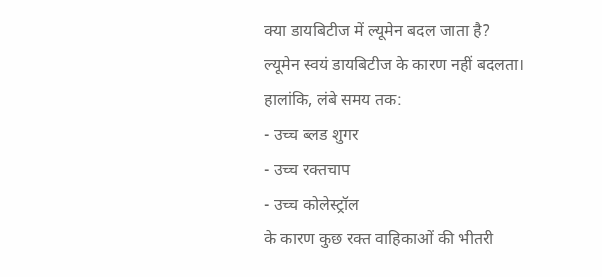क्या डायबिटीज में ल्यूमेन बदल जाता है?
ल्यूमेन स्वयं डायबिटीज के कारण नहीं बदलता।
हालांकि, लंबे समय तक:
- उच्च ब्लड शुगर
- उच्च रक्तचाप
- उच्च कोलेस्ट्रॉल
के कारण कुछ रक्त वाहिकाओं की भीतरी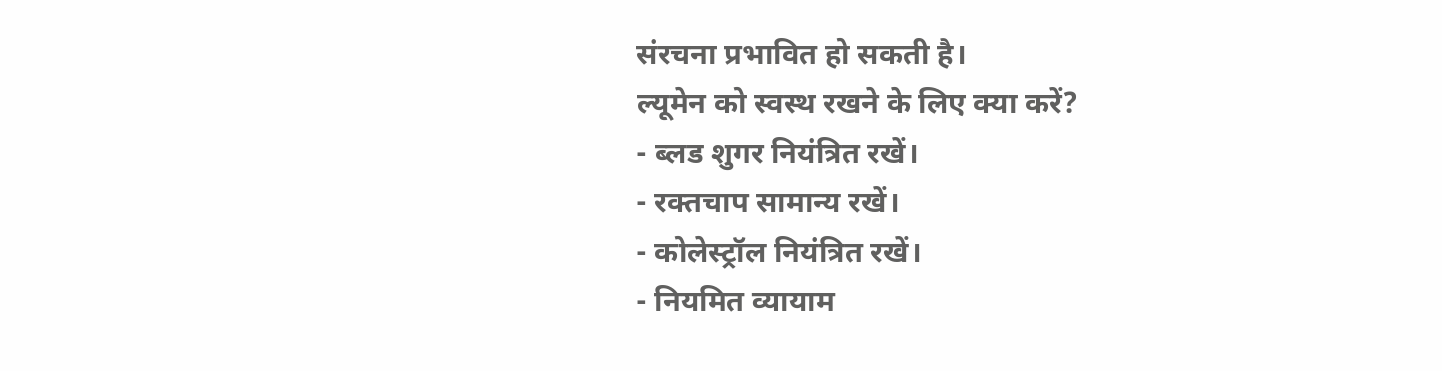संरचना प्रभावित हो सकती है।
ल्यूमेन को स्वस्थ रखने के लिए क्या करें?
- ब्लड शुगर नियंत्रित रखें।
- रक्तचाप सामान्य रखें।
- कोलेस्ट्रॉल नियंत्रित रखें।
- नियमित व्यायाम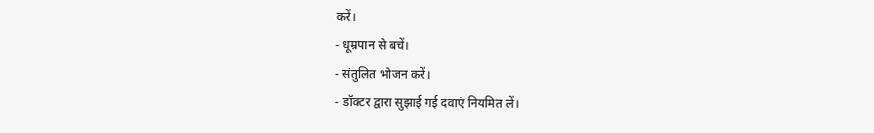करें।
- धूम्रपान से बचें।
- संतुलित भोजन करें।
- डॉक्टर द्वारा सुझाई गई दवाएं नियमित लें।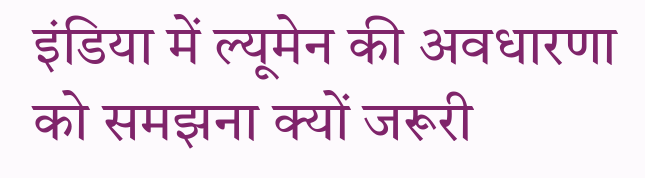इंडिया में ल्यूमेन की अवधारणा को समझना क्यों जरूरी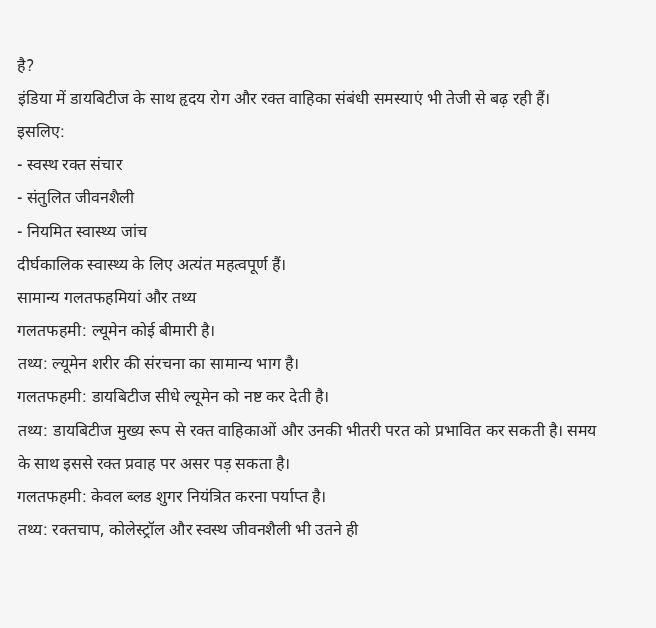है?
इंडिया में डायबिटीज के साथ हृदय रोग और रक्त वाहिका संबंधी समस्याएं भी तेजी से बढ़ रही हैं।
इसलिए:
- स्वस्थ रक्त संचार
- संतुलित जीवनशैली
- नियमित स्वास्थ्य जांच
दीर्घकालिक स्वास्थ्य के लिए अत्यंत महत्वपूर्ण हैं।
सामान्य गलतफहमियां और तथ्य
गलतफहमी: ल्यूमेन कोई बीमारी है।
तथ्य: ल्यूमेन शरीर की संरचना का सामान्य भाग है।
गलतफहमी: डायबिटीज सीधे ल्यूमेन को नष्ट कर देती है।
तथ्य: डायबिटीज मुख्य रूप से रक्त वाहिकाओं और उनकी भीतरी परत को प्रभावित कर सकती है। समय के साथ इससे रक्त प्रवाह पर असर पड़ सकता है।
गलतफहमी: केवल ब्लड शुगर नियंत्रित करना पर्याप्त है।
तथ्य: रक्तचाप, कोलेस्ट्रॉल और स्वस्थ जीवनशैली भी उतने ही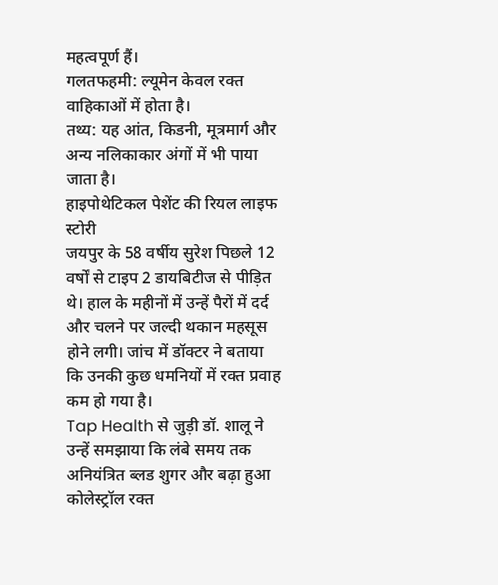महत्वपूर्ण हैं।
गलतफहमी: ल्यूमेन केवल रक्त वाहिकाओं में होता है।
तथ्य: यह आंत, किडनी, मूत्रमार्ग और अन्य नलिकाकार अंगों में भी पाया जाता है।
हाइपोथेटिकल पेशेंट की रियल लाइफ स्टोरी
जयपुर के 58 वर्षीय सुरेश पिछले 12 वर्षों से टाइप 2 डायबिटीज से पीड़ित थे। हाल के महीनों में उन्हें पैरों में दर्द और चलने पर जल्दी थकान महसूस होने लगी। जांच में डॉक्टर ने बताया कि उनकी कुछ धमनियों में रक्त प्रवाह कम हो गया है।
Tap Health से जुड़ी डॉ. शालू ने उन्हें समझाया कि लंबे समय तक अनियंत्रित ब्लड शुगर और बढ़ा हुआ कोलेस्ट्रॉल रक्त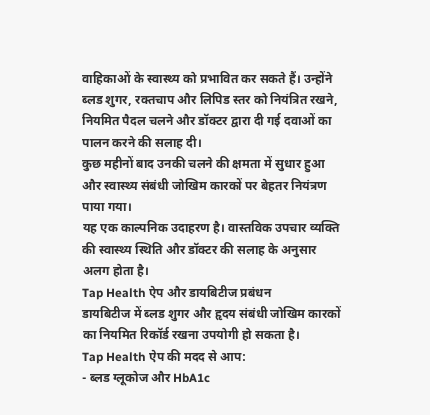वाहिकाओं के स्वास्थ्य को प्रभावित कर सकते हैं। उन्होंने ब्लड शुगर, रक्तचाप और लिपिड स्तर को नियंत्रित रखने, नियमित पैदल चलने और डॉक्टर द्वारा दी गई दवाओं का पालन करने की सलाह दी।
कुछ महीनों बाद उनकी चलने की क्षमता में सुधार हुआ और स्वास्थ्य संबंधी जोखिम कारकों पर बेहतर नियंत्रण पाया गया।
यह एक काल्पनिक उदाहरण है। वास्तविक उपचार व्यक्ति की स्वास्थ्य स्थिति और डॉक्टर की सलाह के अनुसार अलग होता है।
Tap Health ऐप और डायबिटीज प्रबंधन
डायबिटीज में ब्लड शुगर और हृदय संबंधी जोखिम कारकों का नियमित रिकॉर्ड रखना उपयोगी हो सकता है।
Tap Health ऐप की मदद से आप:
- ब्लड ग्लूकोज और HbA1c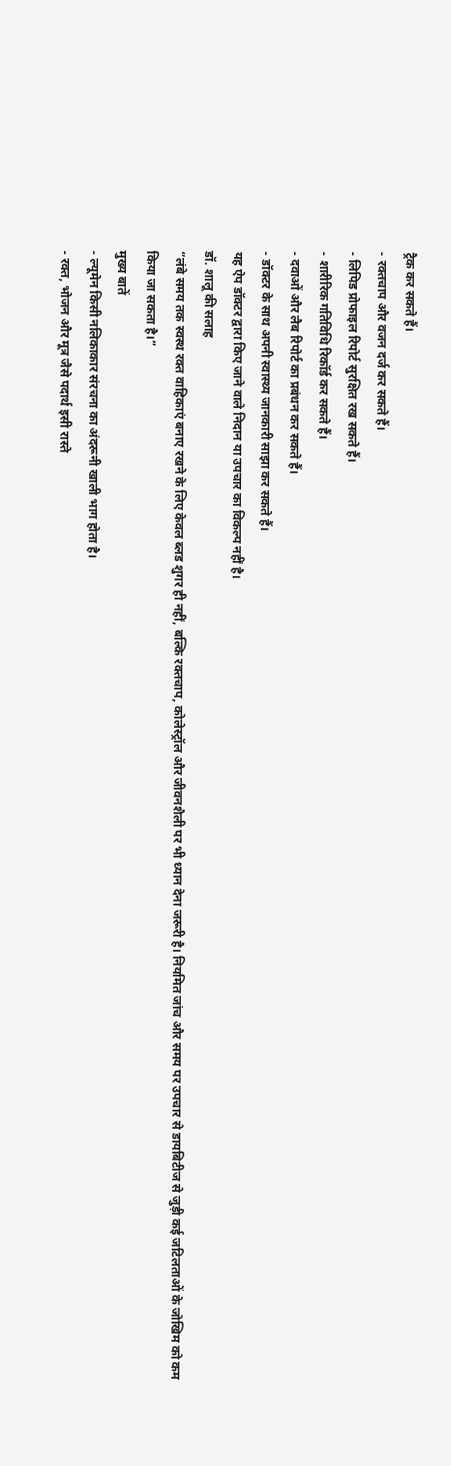ट्रैक कर सकते हैं।
- रक्तचाप और वजन दर्ज कर सकते हैं।
- लिपिड प्रोफाइल रिपोर्ट सुरक्षित रख सकते हैं।
- शारीरिक गतिविधि रिकॉर्ड कर सकते हैं।
- दवाओं और लैब रिपोर्ट का प्रबंधन कर सकते हैं।
- डॉक्टर के साथ अपनी स्वास्थ्य जानकारी साझा कर सकते हैं।
यह ऐप डॉक्टर द्वारा किए जाने वाले निदान या उपचार का विकल्प नहीं है।
डॉ. शालू की सलाह
“लंबे समय तक स्वस्थ रक्त वाहिकाएं बनाए रखने के लिए केवल ब्लड शुगर ही नहीं, बल्कि रक्तचाप, कोलेस्ट्रॉल और जीवनशैली पर भी ध्यान देना जरूरी है। नियमित जांच और समय पर उपचार से डायबिटीज से जुड़ी कई जटिलताओं के जोखिम को कम किया जा सकता है।”
मुख्य बातें
- ल्यूमेन किसी नलिकाकार संरचना का अंदरूनी खाली भाग होता है।
- रक्त, भोजन और मूत्र जैसे पदार्थ इसी रास्ते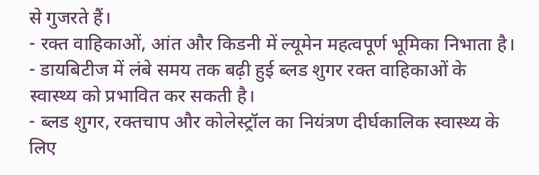से गुजरते हैं।
- रक्त वाहिकाओं, आंत और किडनी में ल्यूमेन महत्वपूर्ण भूमिका निभाता है।
- डायबिटीज में लंबे समय तक बढ़ी हुई ब्लड शुगर रक्त वाहिकाओं के स्वास्थ्य को प्रभावित कर सकती है।
- ब्लड शुगर, रक्तचाप और कोलेस्ट्रॉल का नियंत्रण दीर्घकालिक स्वास्थ्य के लिए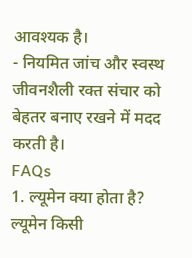आवश्यक है।
- नियमित जांच और स्वस्थ जीवनशैली रक्त संचार को बेहतर बनाए रखने में मदद करती है।
FAQs
1. ल्यूमेन क्या होता है?
ल्यूमेन किसी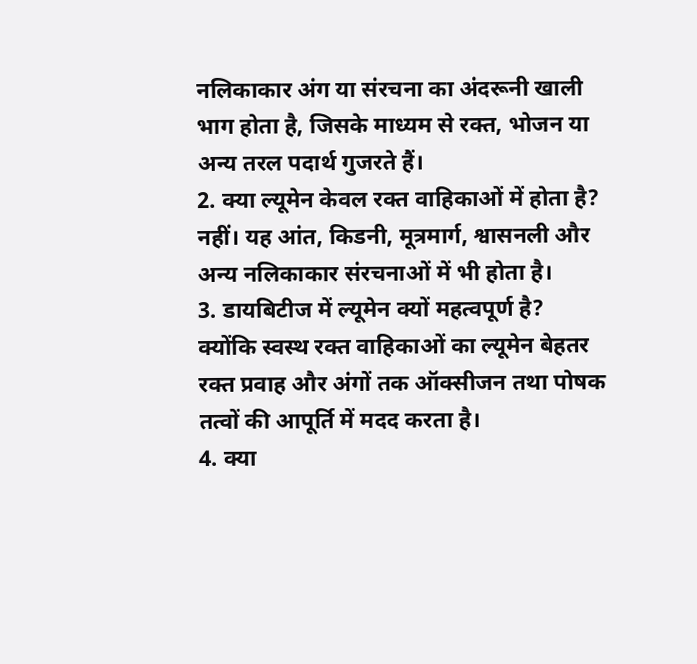नलिकाकार अंग या संरचना का अंदरूनी खाली भाग होता है, जिसके माध्यम से रक्त, भोजन या अन्य तरल पदार्थ गुजरते हैं।
2. क्या ल्यूमेन केवल रक्त वाहिकाओं में होता है?
नहीं। यह आंत, किडनी, मूत्रमार्ग, श्वासनली और अन्य नलिकाकार संरचनाओं में भी होता है।
3. डायबिटीज में ल्यूमेन क्यों महत्वपूर्ण है?
क्योंकि स्वस्थ रक्त वाहिकाओं का ल्यूमेन बेहतर रक्त प्रवाह और अंगों तक ऑक्सीजन तथा पोषक तत्वों की आपूर्ति में मदद करता है।
4. क्या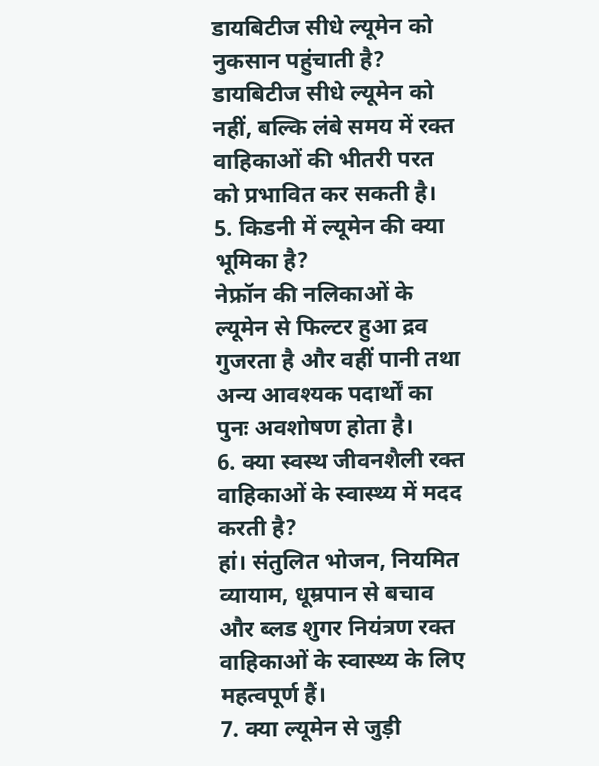डायबिटीज सीधे ल्यूमेन को नुकसान पहुंचाती है?
डायबिटीज सीधे ल्यूमेन को नहीं, बल्कि लंबे समय में रक्त वाहिकाओं की भीतरी परत को प्रभावित कर सकती है।
5. किडनी में ल्यूमेन की क्या भूमिका है?
नेफ्रॉन की नलिकाओं के ल्यूमेन से फिल्टर हुआ द्रव गुजरता है और वहीं पानी तथा अन्य आवश्यक पदार्थों का पुनः अवशोषण होता है।
6. क्या स्वस्थ जीवनशैली रक्त वाहिकाओं के स्वास्थ्य में मदद करती है?
हां। संतुलित भोजन, नियमित व्यायाम, धूम्रपान से बचाव और ब्लड शुगर नियंत्रण रक्त वाहिकाओं के स्वास्थ्य के लिए महत्वपूर्ण हैं।
7. क्या ल्यूमेन से जुड़ी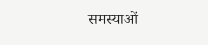समस्याओं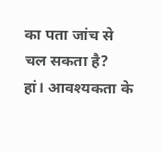का पता जांच से चल सकता है?
हां। आवश्यकता के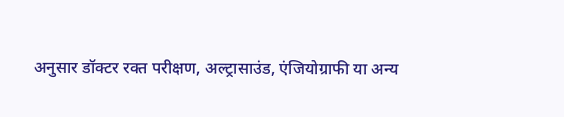अनुसार डॉक्टर रक्त परीक्षण, अल्ट्रासाउंड, एंजियोग्राफी या अन्य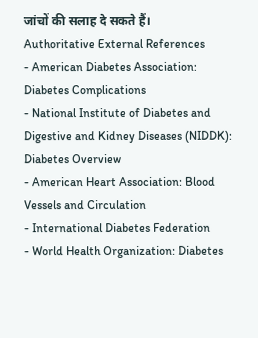जांचों की सलाह दे सकते हैं।
Authoritative External References
- American Diabetes Association: Diabetes Complications
- National Institute of Diabetes and Digestive and Kidney Diseases (NIDDK): Diabetes Overview
- American Heart Association: Blood Vessels and Circulation
- International Diabetes Federation
- World Health Organization: Diabetes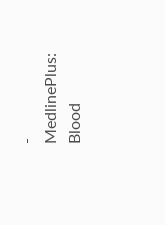- MedlinePlus: Blood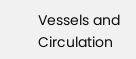Vessels and Circulation